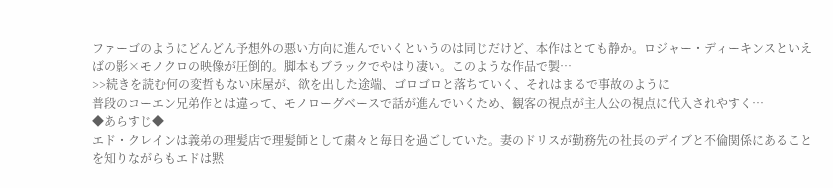ファーゴのようにどんどん予想外の悪い方向に進んでいくというのは同じだけど、本作はとても静か。ロジャー・ディーキンスといえばの影×モノクロの映像が圧倒的。脚本もブラックでやはり凄い。このような作品で製…
>>続きを読む何の変哲もない床屋が、欲を出した途端、ゴロゴロと落ちていく、それはまるで事故のように
普段のコーエン兄弟作とは違って、モノローグベースで話が進んでいくため、観客の視点が主人公の視点に代入されやすく…
◆あらすじ◆
エド・クレインは義弟の理髪店で理髪師として粛々と毎日を過ごしていた。妻のドリスが勤務先の社長のデイブと不倫関係にあることを知りながらもエドは黙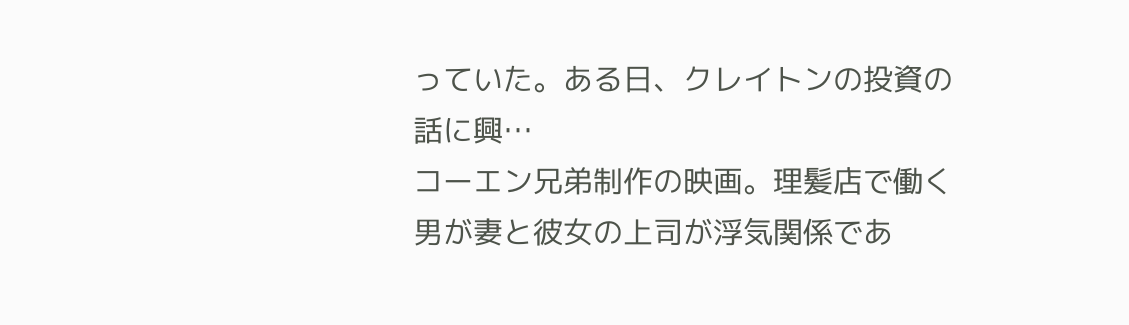っていた。ある日、クレイトンの投資の話に興…
コーエン兄弟制作の映画。理髪店で働く男が妻と彼女の上司が浮気関係であ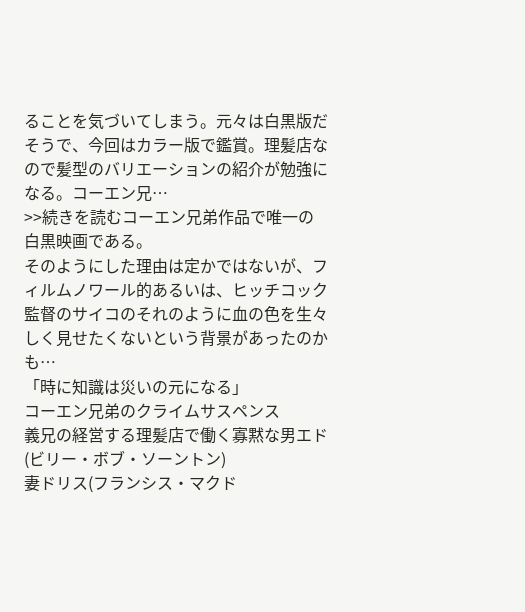ることを気づいてしまう。元々は白黒版だそうで、今回はカラー版で鑑賞。理髪店なので髪型のバリエーションの紹介が勉強になる。コーエン兄…
>>続きを読むコーエン兄弟作品で唯一の白黒映画である。
そのようにした理由は定かではないが、フィルムノワール的あるいは、ヒッチコック監督のサイコのそれのように血の色を生々しく見せたくないという背景があったのかも…
「時に知識は災いの元になる」
コーエン兄弟のクライムサスペンス
義兄の経営する理髪店で働く寡黙な男エド(ビリー・ボブ・ソーントン)
妻ドリス(フランシス・マクド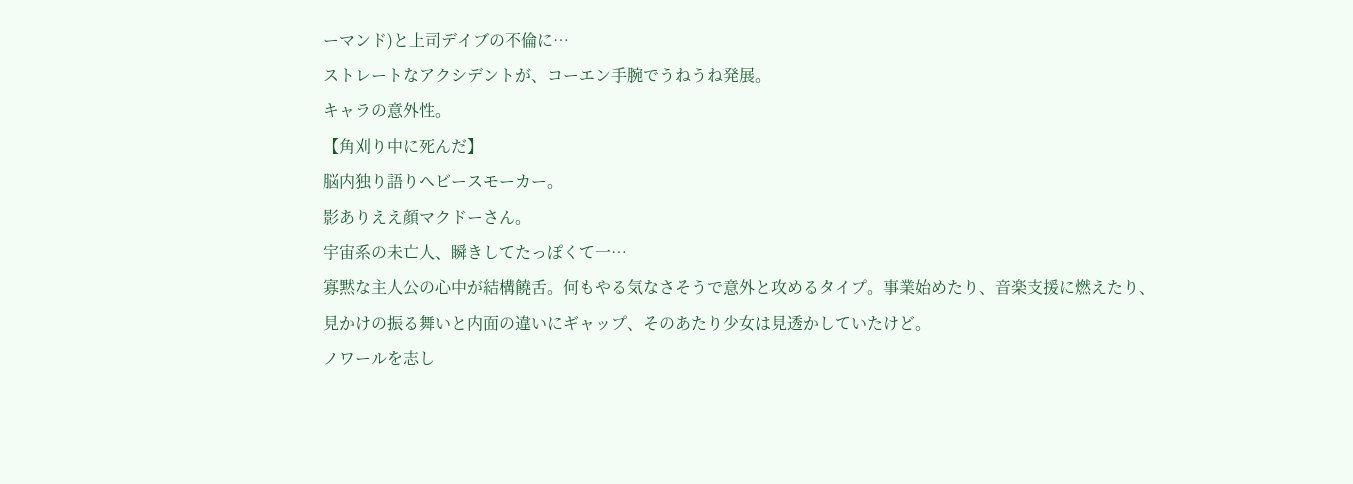ーマンド)と上司デイブの不倫に…
ストレートなアクシデントが、コーエン手腕でうねうね発展。
キャラの意外性。
【角刈り中に死んだ】
脳内独り語りヘビースモーカー。
影ありええ顔マクドーさん。
宇宙系の未亡人、瞬きしてたっぽくて一…
寡黙な主人公の心中が結構饒舌。何もやる気なさそうで意外と攻めるタイプ。事業始めたり、音楽支援に燃えたり、見かけの振る舞いと内面の違いにギャップ、そのあたり少女は見透かしていたけど。
ノワールを志し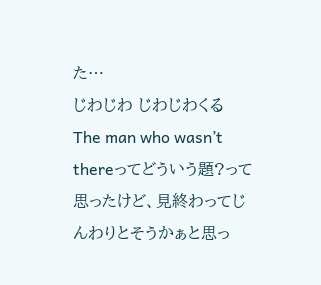た…
じわじわ じわじわくる
The man who wasn’t thereってどういう題?って思ったけど、見終わってじんわりとそうかぁと思っ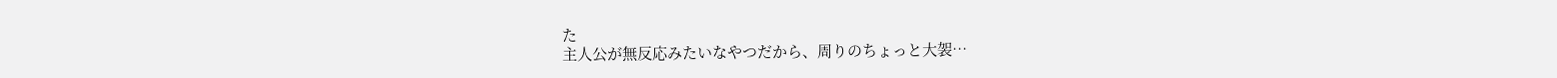た
主人公が無反応みたいなやつだから、周りのちょっと大袈…